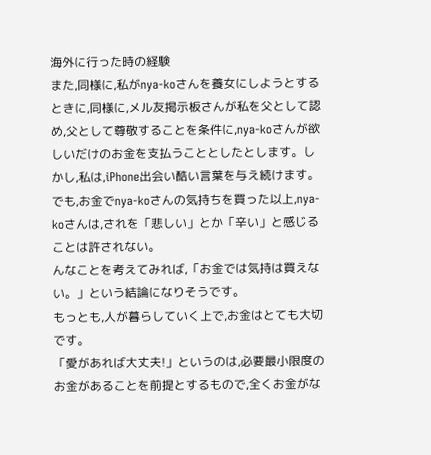海外に行った時の経験
また,同様に,私がnya-koさんを養女にしようとするときに,同様に,メル友掲示板さんが私を父として認め,父として尊敬することを条件に,nya-koさんが欲しいだけのお金を支払うこととしたとします。しかし,私は,iPhone出会い酷い言葉を与え続けます。
でも,お金でnya-koさんの気持ちを買った以上,nya-koさんは,されを「悲しい」とか「辛い」と感じることは許されない。
んなことを考えてみれば,「お金では気持は買えない。」という結論になりそうです。
もっとも,人が暮らしていく上で,お金はとても大切です。
「愛があれば大丈夫!」というのは,必要最小限度のお金があることを前提とするもので,全くお金がな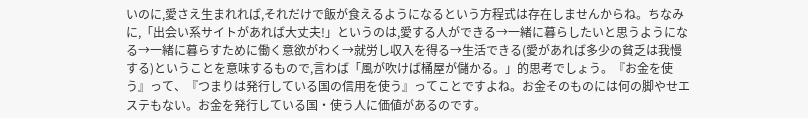いのに,愛さえ生まれれば,それだけで飯が食えるようになるという方程式は存在しませんからね。ちなみに,「出会い系サイトがあれば大丈夫!」というのは,愛する人ができる→一緒に暮らしたいと思うようになる→一緒に暮らすために働く意欲がわく→就労し収入を得る→生活できる(愛があれば多少の貧乏は我慢する)ということを意味するもので,言わば「風が吹けば桶屋が儲かる。」的思考でしょう。『お金を使う』って、『つまりは発行している国の信用を使う』ってことですよね。お金そのものには何の脚やせエステもない。お金を発行している国・使う人に価値があるのです。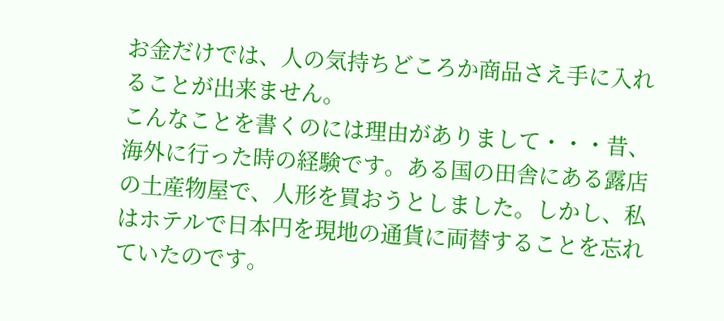お金だけでは、人の気持ちどころか商品さえ手に入れることが出来ません。
こんなことを書くのには理由がありまして・・・昔、海外に行った時の経験です。ある国の田舎にある露店の土産物屋で、人形を買おうとしました。しかし、私はホテルで日本円を現地の通貨に両替することを忘れていたのです。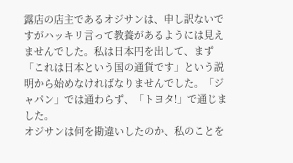露店の店主であるオジサンは、申し訳ないですがハッキリ言って教養があるようには見えませんでした。私は日本円を出して、まず「これは日本という国の通貨です」という説明から始めなければなりませんでした。「ジャパン」では通わらず、「トヨタ!」で通じました。
オジサンは何を勘違いしたのか、私のことを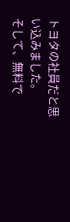トヨタの社員だと思い込みました。
そして、無料で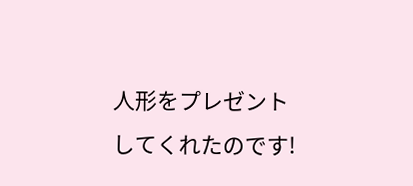人形をプレゼントしてくれたのです!